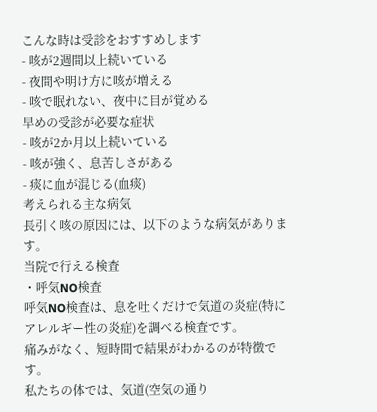こんな時は受診をおすすめします
- 咳が2週間以上続いている
- 夜間や明け方に咳が増える
- 咳で眠れない、夜中に目が覚める
早めの受診が必要な症状
- 咳が2か月以上続いている
- 咳が強く、息苦しさがある
- 痰に血が混じる(血痰)
考えられる主な病気
長引く咳の原因には、以下のような病気があります。
当院で行える検査
・呼気NO検査
呼気NO検査は、息を吐くだけで気道の炎症(特にアレルギー性の炎症)を調べる検査です。
痛みがなく、短時間で結果がわかるのが特徴です。
私たちの体では、気道(空気の通り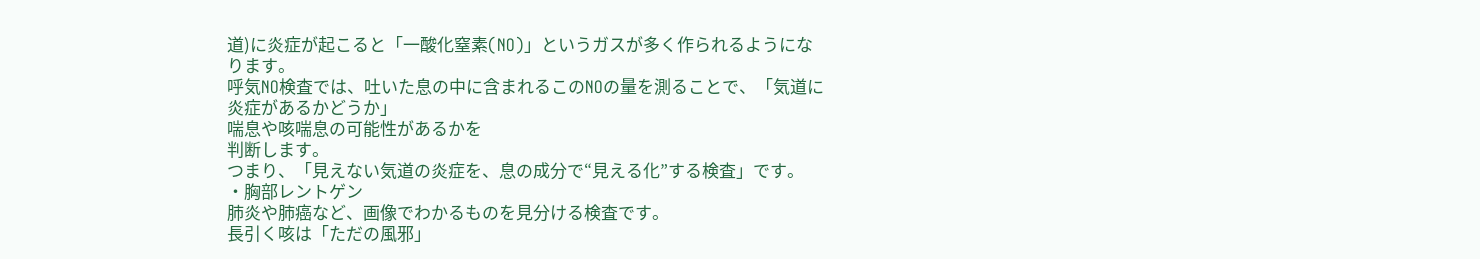道)に炎症が起こると「一酸化窒素(NO)」というガスが多く作られるようになります。
呼気NO検査では、吐いた息の中に含まれるこのNOの量を測ることで、「気道に炎症があるかどうか」
喘息や咳喘息の可能性があるかを
判断します。
つまり、「見えない気道の炎症を、息の成分で“見える化”する検査」です。
・胸部レントゲン
肺炎や肺癌など、画像でわかるものを見分ける検査です。
長引く咳は「ただの風邪」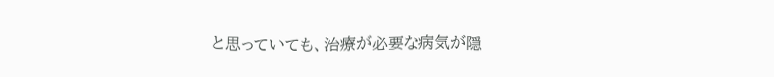と思っていても、治療が必要な病気が隠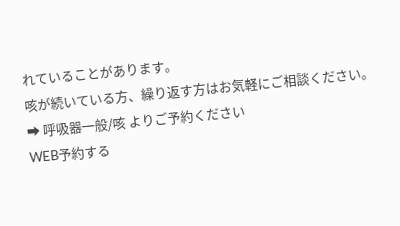れていることがあります。
咳が続いている方、繰り返す方はお気軽にご相談ください。
➡ 呼吸器一般/咳 よりご予約ください
WEB予約する